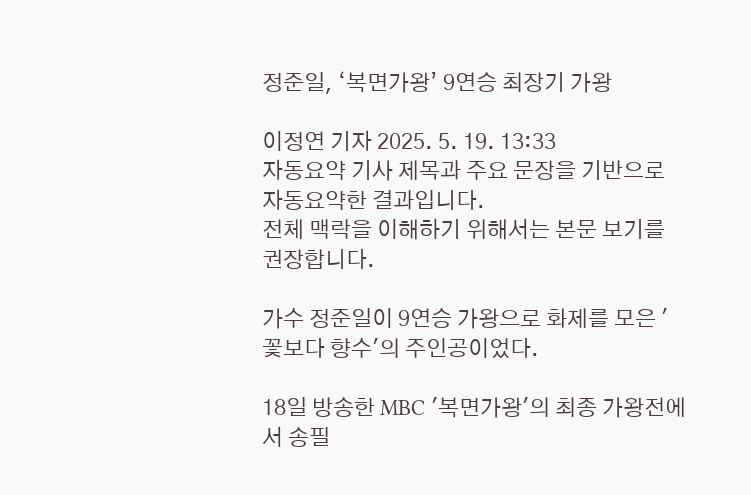정준일, ‘복면가왕’ 9연승 최장기 가왕

이정연 기자 2025. 5. 19. 13:33
자동요약 기사 제목과 주요 문장을 기반으로 자동요약한 결과입니다.
전체 맥락을 이해하기 위해서는 본문 보기를 권장합니다.

가수 정준일이 9연승 가왕으로 화제를 모은 '꽃보다 향수'의 주인공이었다.

18일 방송한 MBC '복면가왕'의 최종 가왕전에서 송필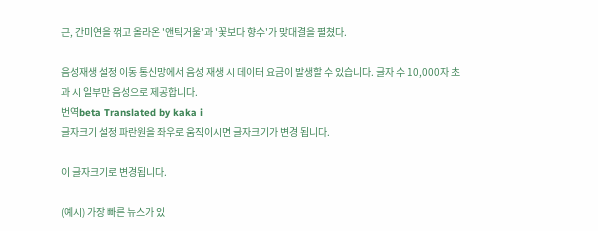근, 간미연을 꺾고 올라온 '앤틱거울'과 '꽃보다 향수'가 맞대결을 펼쳤다.

음성재생 설정 이동 통신망에서 음성 재생 시 데이터 요금이 발생할 수 있습니다. 글자 수 10,000자 초과 시 일부만 음성으로 제공합니다.
번역beta Translated by kaka i
글자크기 설정 파란원을 좌우로 움직이시면 글자크기가 변경 됩니다.

이 글자크기로 변경됩니다.

(예시) 가장 빠른 뉴스가 있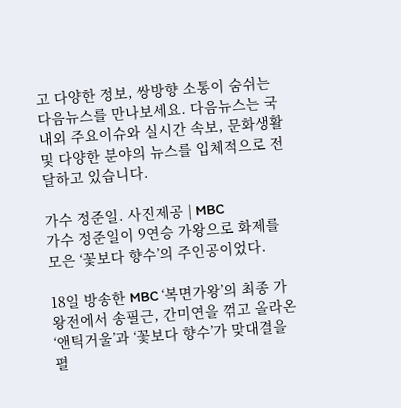고 다양한 정보, 쌍방향 소통이 숨쉬는 다음뉴스를 만나보세요. 다음뉴스는 국내외 주요이슈와 실시간 속보, 문화생활 및 다양한 분야의 뉴스를 입체적으로 전달하고 있습니다.

가수 정준일. 사진제공 | MBC
가수 정준일이 9연승 가왕으로 화제를 모은 ‘꽃보다 향수’의 주인공이었다.

18일 방송한 MBC ‘복면가왕’의 최종 가왕전에서 송필근, 간미연을 꺾고 올라온 ‘앤틱거울’과 ‘꽃보다 향수’가 맞대결을 펼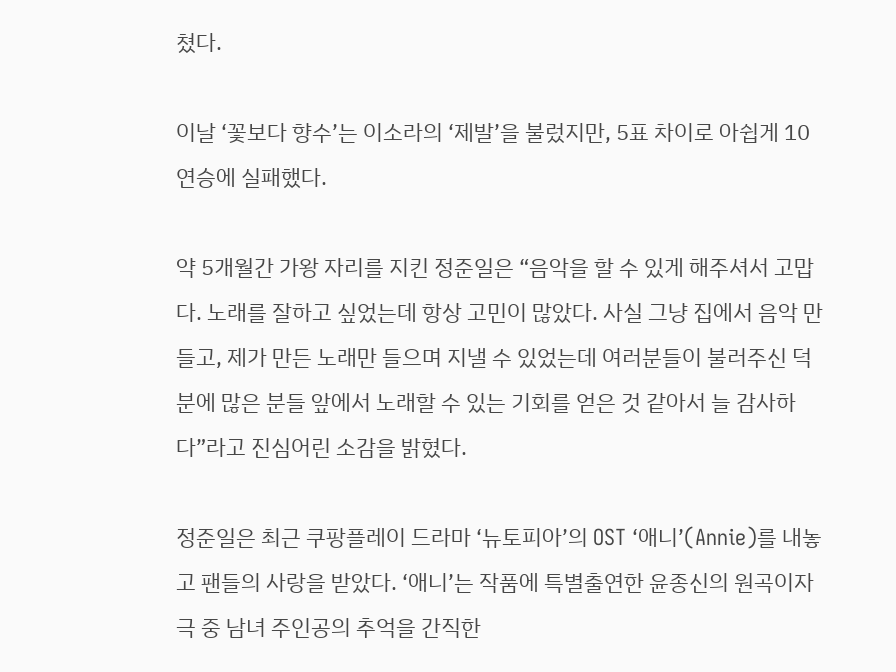쳤다.

이날 ‘꽃보다 향수’는 이소라의 ‘제발’을 불렀지만, 5표 차이로 아쉽게 10연승에 실패했다.

약 5개월간 가왕 자리를 지킨 정준일은 “음악을 할 수 있게 해주셔서 고맙다. 노래를 잘하고 싶었는데 항상 고민이 많았다. 사실 그냥 집에서 음악 만들고, 제가 만든 노래만 들으며 지낼 수 있었는데 여러분들이 불러주신 덕분에 많은 분들 앞에서 노래할 수 있는 기회를 얻은 것 같아서 늘 감사하다”라고 진심어린 소감을 밝혔다.

정준일은 최근 쿠팡플레이 드라마 ‘뉴토피아’의 OST ‘애니’(Annie)를 내놓고 팬들의 사랑을 받았다. ‘애니’는 작품에 특별출연한 윤종신의 원곡이자 극 중 남녀 주인공의 추억을 간직한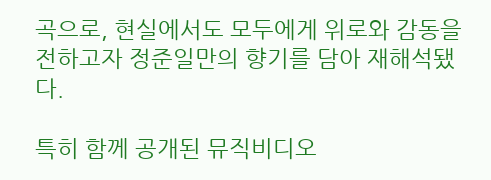곡으로, 현실에서도 모두에게 위로와 감동을 전하고자 정준일만의 향기를 담아 재해석됐다.

특히 함께 공개된 뮤직비디오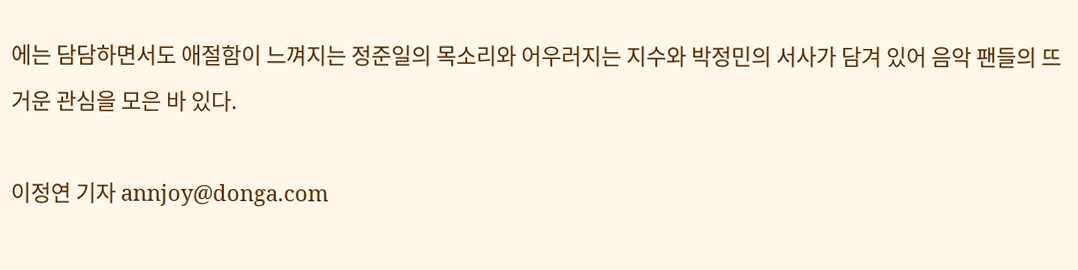에는 담담하면서도 애절함이 느껴지는 정준일의 목소리와 어우러지는 지수와 박정민의 서사가 담겨 있어 음악 팬들의 뜨거운 관심을 모은 바 있다.

이정연 기자 annjoy@donga.com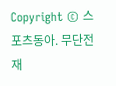Copyright © 스포츠동아. 무단전재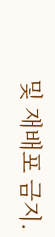및 재배포 금지.